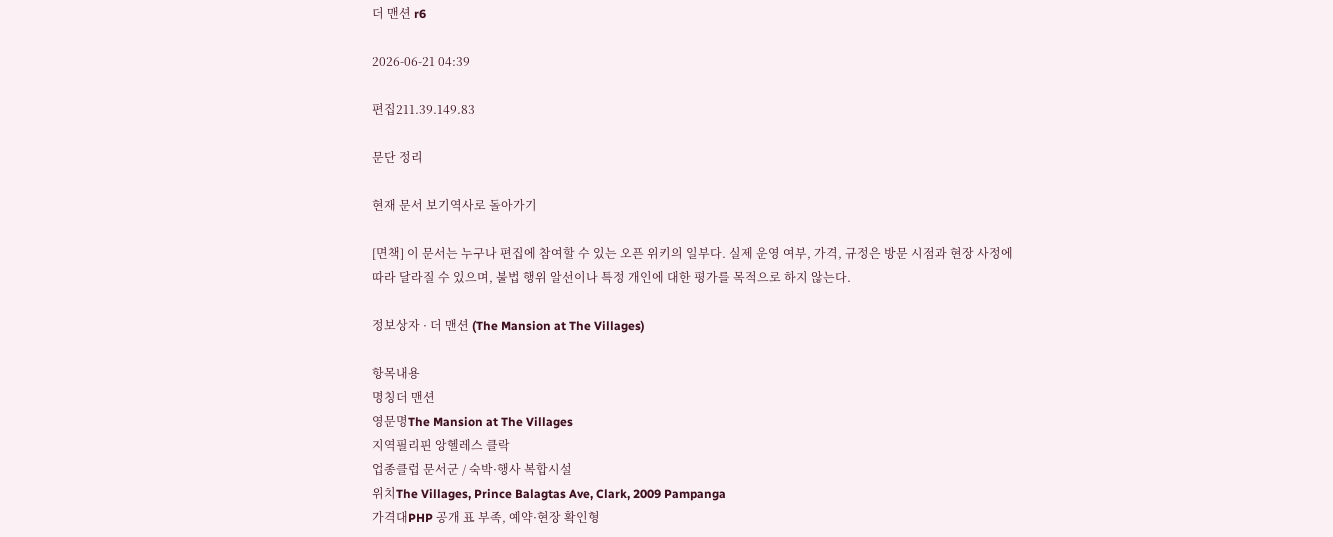더 맨션 r6

2026-06-21 04:39

편집211.39.149.83

문단 정리

현재 문서 보기역사로 돌아가기

[면책] 이 문서는 누구나 편집에 참여할 수 있는 오픈 위키의 일부다. 실제 운영 여부, 가격, 규정은 방문 시점과 현장 사정에 따라 달라질 수 있으며, 불법 행위 알선이나 특정 개인에 대한 평가를 목적으로 하지 않는다.

정보상자 · 더 맨션 (The Mansion at The Villages)

항목내용
명칭더 맨션
영문명The Mansion at The Villages
지역필리핀 앙헬레스 클락
업종클럽 문서군 / 숙박·행사 복합시설
위치The Villages, Prince Balagtas Ave, Clark, 2009 Pampanga
가격대PHP 공개 표 부족, 예약·현장 확인형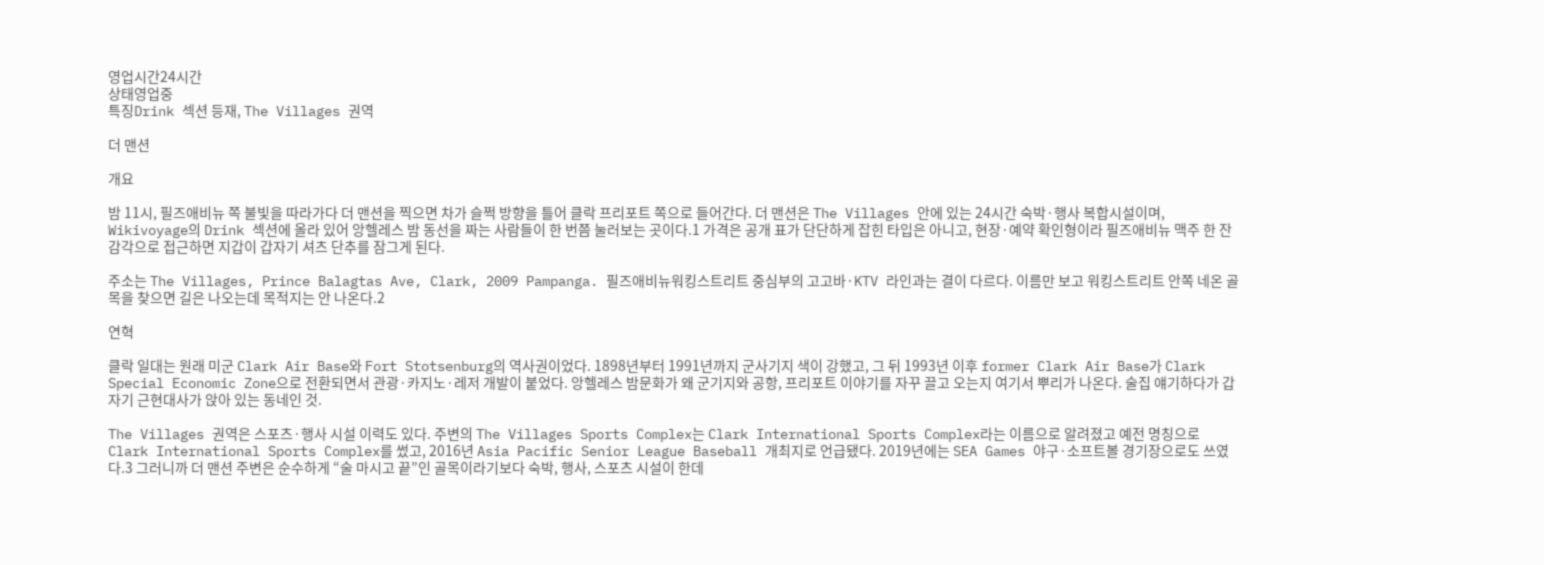영업시간24시간
상태영업중
특징Drink 섹션 등재, The Villages 권역

더 맨션

개요

밤 11시, 필즈애비뉴 쪽 불빛을 따라가다 더 맨션을 찍으면 차가 슬쩍 방향을 틀어 클락 프리포트 쪽으로 들어간다. 더 맨션은 The Villages 안에 있는 24시간 숙박·행사 복합시설이며, Wikivoyage의 Drink 섹션에 올라 있어 앙헬레스 밤 동선을 짜는 사람들이 한 번쯤 눌러보는 곳이다.1 가격은 공개 표가 단단하게 잡힌 타입은 아니고, 현장·예약 확인형이라 필즈애비뉴 맥주 한 잔 감각으로 접근하면 지갑이 갑자기 셔츠 단추를 잠그게 된다.

주소는 The Villages, Prince Balagtas Ave, Clark, 2009 Pampanga. 필즈애비뉴워킹스트리트 중심부의 고고바·KTV 라인과는 결이 다르다. 이름만 보고 워킹스트리트 안쪽 네온 골목을 찾으면 길은 나오는데 목적지는 안 나온다.2

연혁

클락 일대는 원래 미군 Clark Air Base와 Fort Stotsenburg의 역사권이었다. 1898년부터 1991년까지 군사기지 색이 강했고, 그 뒤 1993년 이후 former Clark Air Base가 Clark Special Economic Zone으로 전환되면서 관광·카지노·레저 개발이 붙었다. 앙헬레스 밤문화가 왜 군기지와 공항, 프리포트 이야기를 자꾸 끌고 오는지 여기서 뿌리가 나온다. 술집 얘기하다가 갑자기 근현대사가 앉아 있는 동네인 것.

The Villages 권역은 스포츠·행사 시설 이력도 있다. 주변의 The Villages Sports Complex는 Clark International Sports Complex라는 이름으로 알려졌고 예전 명칭으로 Clark International Sports Complex를 썼고, 2016년 Asia Pacific Senior League Baseball 개최지로 언급됐다. 2019년에는 SEA Games 야구·소프트볼 경기장으로도 쓰였다.3 그러니까 더 맨션 주변은 순수하게 “술 마시고 끝”인 골목이라기보다 숙박, 행사, 스포츠 시설이 한데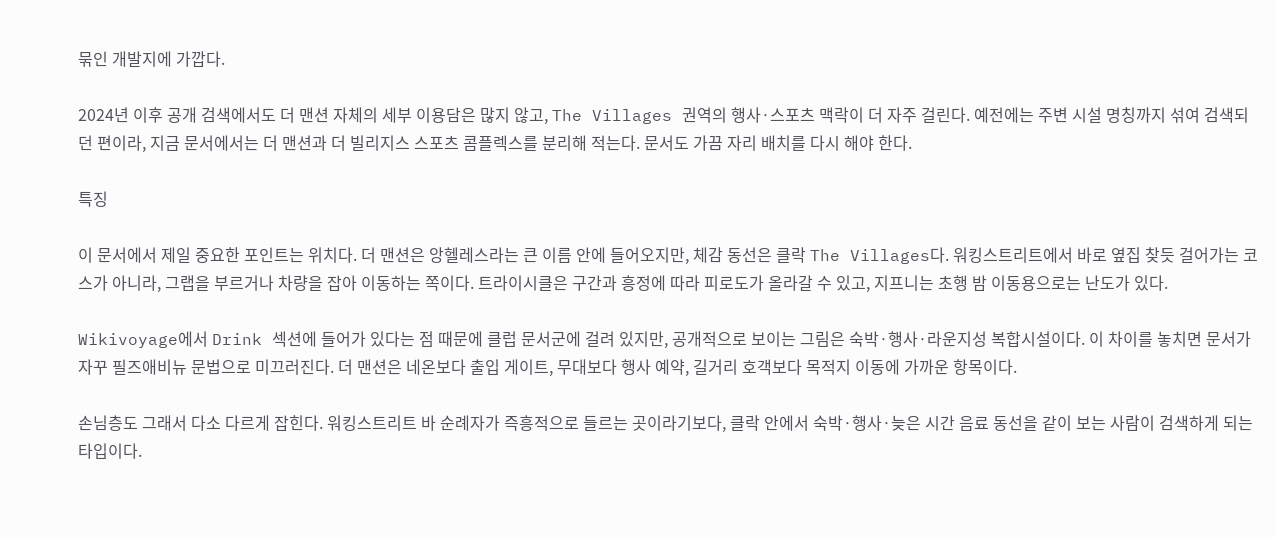묶인 개발지에 가깝다.

2024년 이후 공개 검색에서도 더 맨션 자체의 세부 이용담은 많지 않고, The Villages 권역의 행사·스포츠 맥락이 더 자주 걸린다. 예전에는 주변 시설 명칭까지 섞여 검색되던 편이라, 지금 문서에서는 더 맨션과 더 빌리지스 스포츠 콤플렉스를 분리해 적는다. 문서도 가끔 자리 배치를 다시 해야 한다.

특징

이 문서에서 제일 중요한 포인트는 위치다. 더 맨션은 앙헬레스라는 큰 이름 안에 들어오지만, 체감 동선은 클락 The Villages다. 워킹스트리트에서 바로 옆집 찾듯 걸어가는 코스가 아니라, 그랩을 부르거나 차량을 잡아 이동하는 쪽이다. 트라이시클은 구간과 흥정에 따라 피로도가 올라갈 수 있고, 지프니는 초행 밤 이동용으로는 난도가 있다.

Wikivoyage에서 Drink 섹션에 들어가 있다는 점 때문에 클럽 문서군에 걸려 있지만, 공개적으로 보이는 그림은 숙박·행사·라운지성 복합시설이다. 이 차이를 놓치면 문서가 자꾸 필즈애비뉴 문법으로 미끄러진다. 더 맨션은 네온보다 출입 게이트, 무대보다 행사 예약, 길거리 호객보다 목적지 이동에 가까운 항목이다.

손님층도 그래서 다소 다르게 잡힌다. 워킹스트리트 바 순례자가 즉흥적으로 들르는 곳이라기보다, 클락 안에서 숙박·행사·늦은 시간 음료 동선을 같이 보는 사람이 검색하게 되는 타입이다.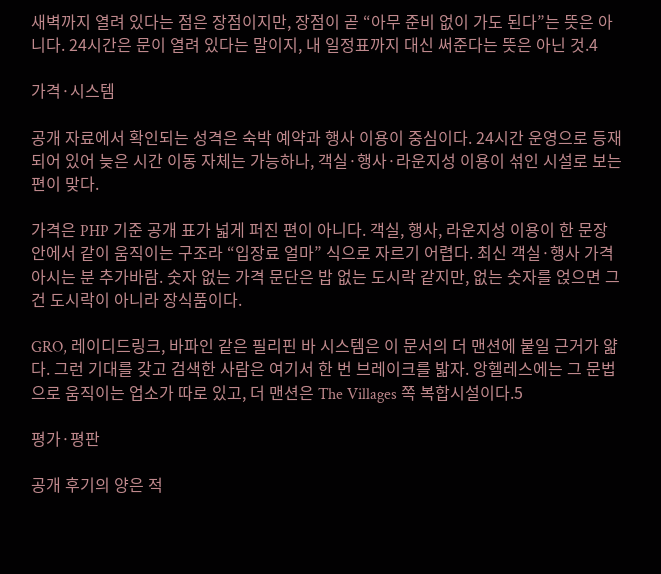새벽까지 열려 있다는 점은 장점이지만, 장점이 곧 “아무 준비 없이 가도 된다”는 뜻은 아니다. 24시간은 문이 열려 있다는 말이지, 내 일정표까지 대신 써준다는 뜻은 아닌 것.4

가격·시스템

공개 자료에서 확인되는 성격은 숙박 예약과 행사 이용이 중심이다. 24시간 운영으로 등재되어 있어 늦은 시간 이동 자체는 가능하나, 객실·행사·라운지성 이용이 섞인 시설로 보는 편이 맞다.

가격은 PHP 기준 공개 표가 넓게 퍼진 편이 아니다. 객실, 행사, 라운지성 이용이 한 문장 안에서 같이 움직이는 구조라 “입장료 얼마” 식으로 자르기 어렵다. 최신 객실·행사 가격 아시는 분 추가바람. 숫자 없는 가격 문단은 밥 없는 도시락 같지만, 없는 숫자를 얹으면 그건 도시락이 아니라 장식품이다.

GRO, 레이디드링크, 바파인 같은 필리핀 바 시스템은 이 문서의 더 맨션에 붙일 근거가 얇다. 그런 기대를 갖고 검색한 사람은 여기서 한 번 브레이크를 밟자. 앙헬레스에는 그 문법으로 움직이는 업소가 따로 있고, 더 맨션은 The Villages 쪽 복합시설이다.5

평가·평판

공개 후기의 양은 적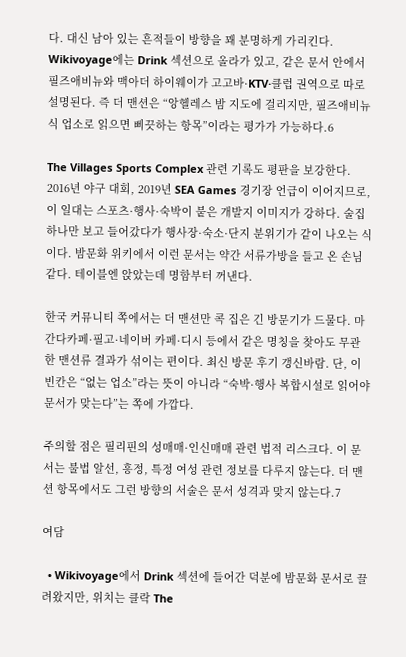다. 대신 남아 있는 흔적들이 방향을 꽤 분명하게 가리킨다. Wikivoyage에는 Drink 섹션으로 올라가 있고, 같은 문서 안에서 필즈애비뉴와 맥아더 하이웨이가 고고바·KTV·클럽 권역으로 따로 설명된다. 즉 더 맨션은 “앙헬레스 밤 지도에 걸리지만, 필즈애비뉴식 업소로 읽으면 삐끗하는 항목”이라는 평가가 가능하다.6

The Villages Sports Complex 관련 기록도 평판을 보강한다. 2016년 야구 대회, 2019년 SEA Games 경기장 언급이 이어지므로, 이 일대는 스포츠·행사·숙박이 붙은 개발지 이미지가 강하다. 술집 하나만 보고 들어갔다가 행사장·숙소·단지 분위기가 같이 나오는 식이다. 밤문화 위키에서 이런 문서는 약간 서류가방을 들고 온 손님 같다. 테이블엔 앉았는데 명함부터 꺼낸다.

한국 커뮤니티 쪽에서는 더 맨션만 콕 집은 긴 방문기가 드물다. 마간다카페·필고·네이버 카페·디시 등에서 같은 명칭을 찾아도 무관한 맨션류 결과가 섞이는 편이다. 최신 방문 후기 갱신바람. 단, 이 빈칸은 “없는 업소”라는 뜻이 아니라 “숙박·행사 복합시설로 읽어야 문서가 맞는다”는 쪽에 가깝다.

주의할 점은 필리핀의 성매매·인신매매 관련 법적 리스크다. 이 문서는 불법 알선, 흥정, 특정 여성 관련 정보를 다루지 않는다. 더 맨션 항목에서도 그런 방향의 서술은 문서 성격과 맞지 않는다.7

여담

  • Wikivoyage에서 Drink 섹션에 들어간 덕분에 밤문화 문서로 끌려왔지만, 위치는 클락 The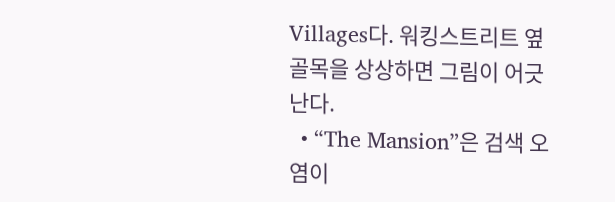Villages다. 워킹스트리트 옆 골목을 상상하면 그림이 어긋난다.
  • “The Mansion”은 검색 오염이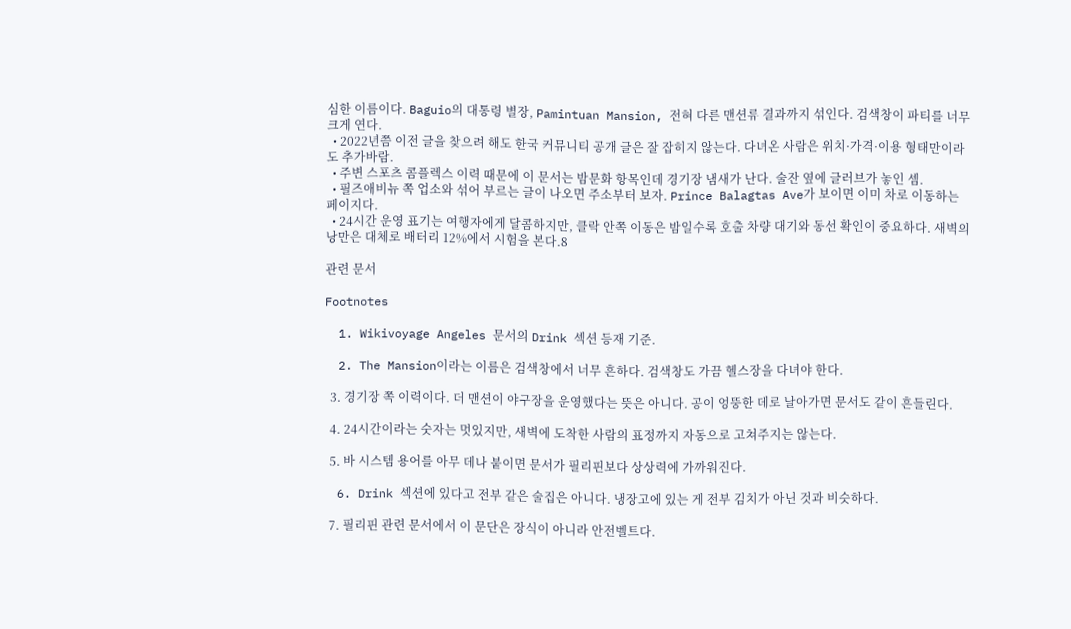심한 이름이다. Baguio의 대통령 별장, Pamintuan Mansion, 전혀 다른 맨션류 결과까지 섞인다. 검색창이 파티를 너무 크게 연다.
  • 2022년쯤 이전 글을 찾으려 해도 한국 커뮤니티 공개 글은 잘 잡히지 않는다. 다녀온 사람은 위치·가격·이용 형태만이라도 추가바람.
  • 주변 스포츠 콤플렉스 이력 때문에 이 문서는 밤문화 항목인데 경기장 냄새가 난다. 술잔 옆에 글러브가 놓인 셈.
  • 필즈애비뉴 쪽 업소와 섞어 부르는 글이 나오면 주소부터 보자. Prince Balagtas Ave가 보이면 이미 차로 이동하는 페이지다.
  • 24시간 운영 표기는 여행자에게 달콤하지만, 클락 안쪽 이동은 밤일수록 호출 차량 대기와 동선 확인이 중요하다. 새벽의 낭만은 대체로 배터리 12%에서 시험을 본다.8

관련 문서

Footnotes

  1. Wikivoyage Angeles 문서의 Drink 섹션 등재 기준.

  2. The Mansion이라는 이름은 검색창에서 너무 흔하다. 검색창도 가끔 헬스장을 다녀야 한다.

  3. 경기장 쪽 이력이다. 더 맨션이 야구장을 운영했다는 뜻은 아니다. 공이 엉뚱한 데로 날아가면 문서도 같이 흔들린다.

  4. 24시간이라는 숫자는 멋있지만, 새벽에 도착한 사람의 표정까지 자동으로 고쳐주지는 않는다.

  5. 바 시스템 용어를 아무 데나 붙이면 문서가 필리핀보다 상상력에 가까워진다.

  6. Drink 섹션에 있다고 전부 같은 술집은 아니다. 냉장고에 있는 게 전부 김치가 아닌 것과 비슷하다.

  7. 필리핀 관련 문서에서 이 문단은 장식이 아니라 안전벨트다.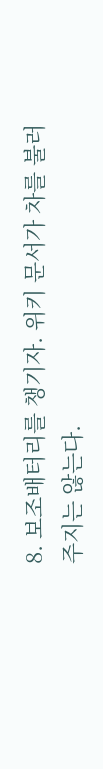8. 보조배터리를 챙기자. 위키 문서가 차를 불러주지는 않는다.